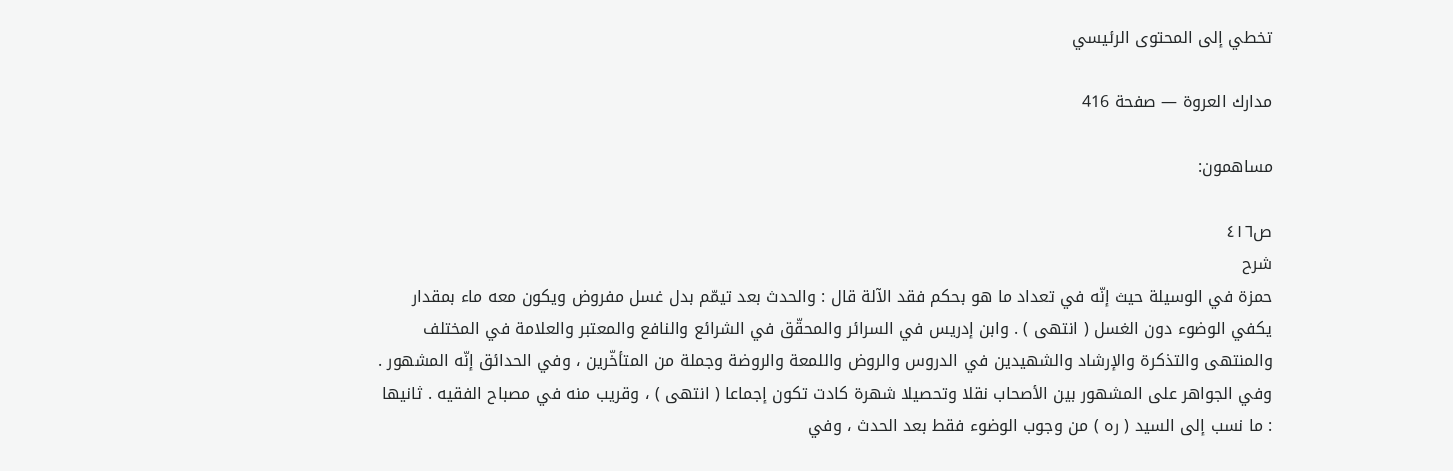تخطي إلى المحتوى الرئيسي

مدارك العروة — صفحة 416

مساهمون:

ص٤١٦
شرح
حمزة في الوسيلة حيث إنّه في تعداد ما هو بحكم فقد الآلة قال : والحدث بعد تيمّم بدل غسل مفروض ويكون معه ماء بمقدار يكفي الوضوء دون الغسل ( انتهى ) . وابن إدريس في السرائر والمحقّق في الشرائع والنافع والمعتبر والعلامة في المختلف والمنتهى والتذكرة والإرشاد والشهيدين في الدروس والروض واللمعة والروضة وجملة من المتأخّرين ، وفي الحدائق إنّه المشهور . وفي الجواهر على المشهور بين الأصحاب نقلا وتحصيلا شهرة كادت تكون إجماعا ( انتهى ) ، وقريب منه في مصباح الفقيه . ثانيها : ما نسب إلى السيد ( ره ) من وجوب الوضوء فقط بعد الحدث ، وفي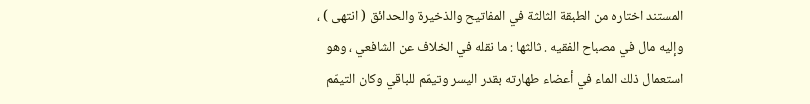المستند اختاره من الطبقة الثالثة في المفاتيح والذخيرة والحدائق ( انتهى ) ، وإليه مال في مصباح الفقيه . ثالثها : ما نقله في الخلاف عن الشافعي ، وهو استعمال ذلك الماء في أعضاء طهارته بقدر اليسر وتيمّم للباقي وكان التيمّم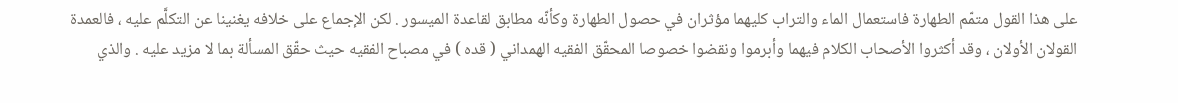على هذا القول متمّم الطهارة فاستعمال الماء والتراب كليهما مؤثران في حصول الطهارة وكأنّه مطابق لقاعدة الميسور . لكن الإجماع على خلافه يغنينا عن التكلَّم عليه ، فالعمدة القولان الأولان ، وقد أكثروا الأصحاب الكلام فيهما وأبرموا ونقضوا خصوصا المحقّق الفقيه الهمداني ( قده ) في مصباح الفقيه حيث حقّق المسألة بما لا مزيد عليه . والذي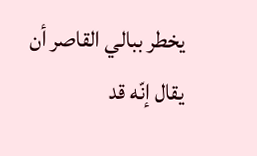يخطر ببالي القاصر أن يقال إنّه قد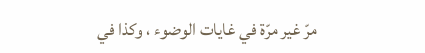مرّ غير مرّة في غايات الوضوء ، وكذا في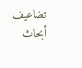تضاعيف أبحاث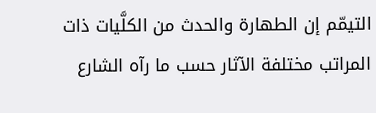التيمّم إن الطهارة والحدث من الكلَّيات ذات المراتب مختلفة الآثار حسب ما رآه الشارع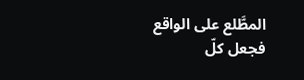المطَّلع على الواقع فجعل كلّ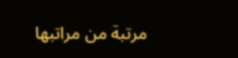مرتبة من مراتبها